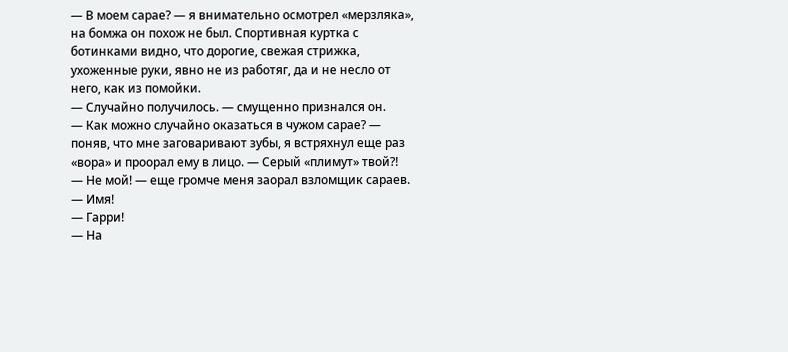— В моем сарае? — я внимательно осмотрел «мерзляка», на бомжа он похож не был. Спортивная куртка с ботинками видно, что дорогие, свежая стрижка, ухоженные руки, явно не из работяг, да и не несло от него, как из помойки.
— Случайно получилось. — смущенно признался он.
— Как можно случайно оказаться в чужом сарае? — поняв, что мне заговаривают зубы, я встряхнул еще раз «вора» и проорал ему в лицо. — Серый «плимут» твой⁈
— Не мой! — еще громче меня заорал взломщик сараев.
— Имя!
— Гарри!
— На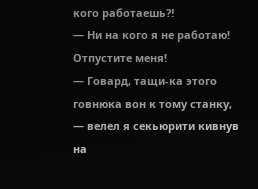кого работаешь⁈
— Ни на кого я не работаю! Отпустите меня!
— Говард, тащи-ка этого говнюка вон к тому станку, — велел я секьюрити кивнув на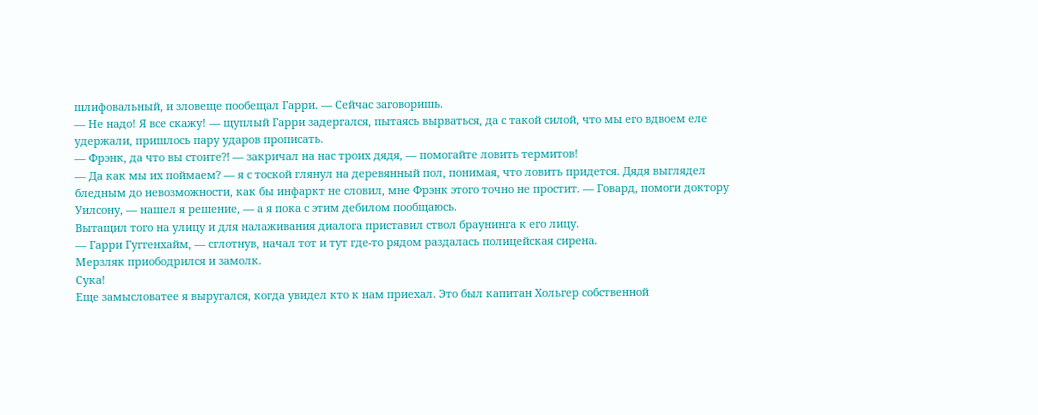шлифовальный, и зловеще пообещал Гарри. — Сейчас заговоришь.
— Не надо! Я все скажу! — щуплый Гарри задергался, пытаясь вырваться, да с такой силой, что мы его вдвоем еле удержали, пришлось пару ударов прописать.
— Фрэнк, да что вы стоите⁈ — закричал на нас троих дядя, — помогайте ловить термитов!
— Да как мы их поймаем? — я с тоской глянул на деревянный пол, понимая, что ловить придется. Дядя выглядел бледным до невозможности, как бы инфаркт не словил, мне Фрэнк этого точно не простит. — Говард, помоги доктору Уилсону, — нашел я решение, — а я пока с этим дебилом пообщаюсь.
Вытащил того на улицу и для налаживания диалога приставил ствол браунинга к его лицу.
— Гарри Гуггенхайм, — сглотнув, начал тот и тут где-то рядом раздалась полицейская сирена.
Мерзляк приободрился и замолк.
Сука!
Еще замысловатее я выругался, когда увидел кто к нам приехал. Это был капитан Хольгер собственной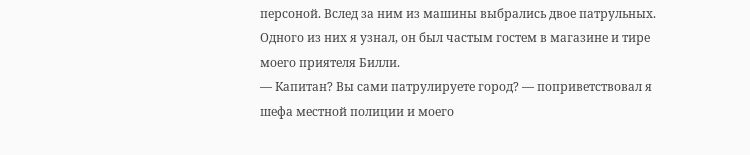персоной. Вслед за ним из машины выбрались двое патрульных. Одного из них я узнал, он был частым гостем в магазине и тире моего приятеля Билли.
— Капитан? Вы сами патрулируете город? — поприветствовал я шефа местной полиции и моего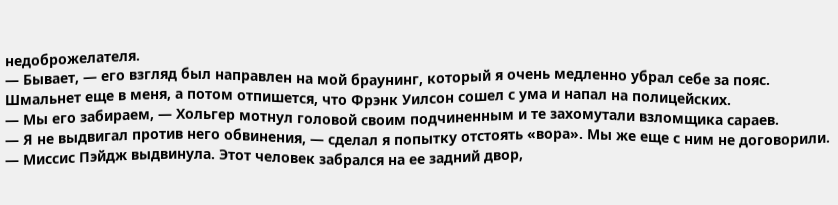недоброжелателя.
— Бывает, — его взгляд был направлен на мой браунинг, который я очень медленно убрал себе за пояс. Шмальнет еще в меня, а потом отпишется, что Фрэнк Уилсон сошел с ума и напал на полицейских.
— Мы его забираем, — Хольгер мотнул головой своим подчиненным и те захомутали взломщика сараев.
— Я не выдвигал против него обвинения, — сделал я попытку отстоять «вора». Мы же еще с ним не договорили.
— Миссис Пэйдж выдвинула. Этот человек забрался на ее задний двор,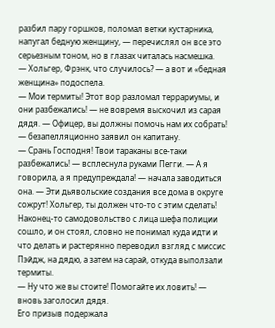разбил пару горшков, поломал ветки кустарника, напугал бедную женщину, — перечислял он все это серьезным тоном, но в глазах читалась насмешка.
— Хольгер, Фрэнк, что случилось? — а вот и «бедная женщина» подоспела.
— Мои термиты! Этот вор разломал террариумы, и они разбежались! — не вовремя выскочил из сарая дядя. — Офицер, вы должны помочь нам их собрать! — безапелляционно заявил он капитану.
— Срань Господня! Твои тараканы все-таки разбежались! — всплеснула руками Пегги. — А я говорила, а я предупреждала! — начала заводиться она. — Эти дьявольские создания все дома в округе сожрут! Хольгер, ты должен что-то с этим сделать!
Наконец-то самодовольство с лица шефа полиции сошло, и он стоял, словно не понимал куда идти и что делать и растерянно переводил взгляд с миссис Пэйдж, на дядю, а затем на сарай, откуда выползали термиты.
— Ну что же вы стоите! Помогайте их ловить! — вновь заголосил дядя.
Его призыв подержала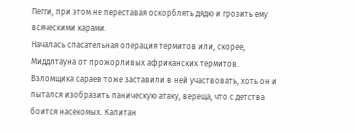Пегги, при этом не переставая оскорблять дядю и грозить ему всяческими карами.
Началась спасательная операция термитов или, скорее, Миддлтауна от прожорливых африканских термитов.
Взломщика сараев тоже заставили в ней участвовать, хоть он и пытался изобразить паническую атаку, вереща, что с детства боится насекомых. Капитан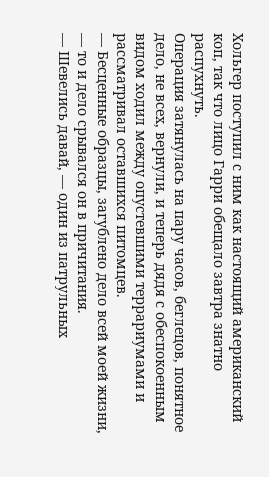Хольгер поступил с ним как настоящий американский коп, так что лицо Гарри обещало завтра знатно распухнуть.
Операция затянулась на пару часов, беглецов, понятное дело, не всех, вернули, и теперь дядя с обеспокоенным видом ходил между опустевшими террариумами и рассматривал оставшихся питомцев.
— Бесценные образцы, загублено дело всей моей жизни, — то и дело срывался он в причитания.
— Шевелись давай, — один из патрульных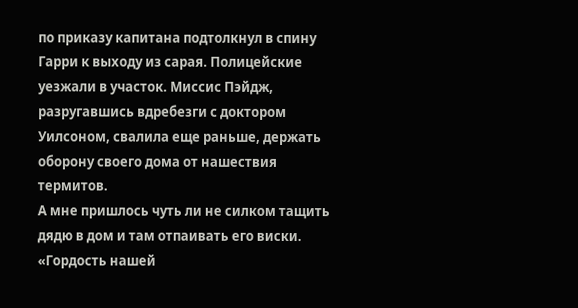по приказу капитана подтолкнул в спину Гарри к выходу из сарая. Полицейские уезжали в участок. Миссис Пэйдж, разругавшись вдребезги с доктором Уилсоном, свалила еще раньше, держать оборону своего дома от нашествия термитов.
А мне пришлось чуть ли не силком тащить дядю в дом и там отпаивать его виски.
«Гордость нашей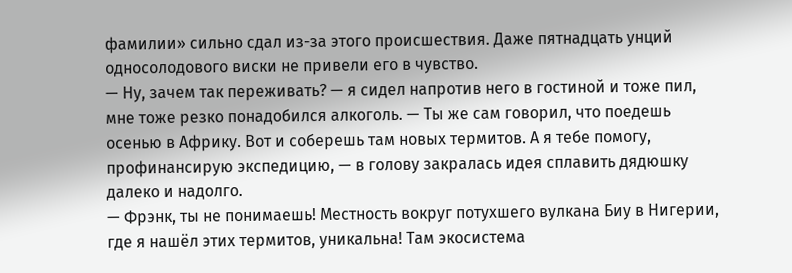фамилии» сильно сдал из-за этого происшествия. Даже пятнадцать унций односолодового виски не привели его в чувство.
— Ну, зачем так переживать? — я сидел напротив него в гостиной и тоже пил, мне тоже резко понадобился алкоголь. — Ты же сам говорил, что поедешь осенью в Африку. Вот и соберешь там новых термитов. А я тебе помогу, профинансирую экспедицию, — в голову закралась идея сплавить дядюшку далеко и надолго.
— Фрэнк, ты не понимаешь! Местность вокруг потухшего вулкана Биу в Нигерии, где я нашёл этих термитов, уникальна! Там экосистема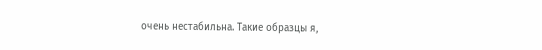очень нестабильна. Такие образцы я,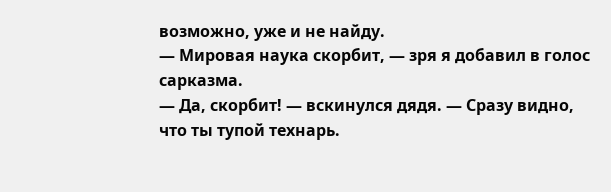возможно, уже и не найду.
— Мировая наука скорбит, — зря я добавил в голос сарказма.
— Да, скорбит! — вскинулся дядя. — Сразу видно, что ты тупой технарь.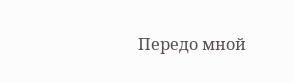Передо мной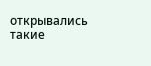открывались такие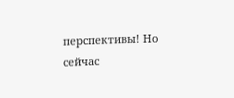перспективы! Но сейчас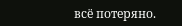всё потеряно.